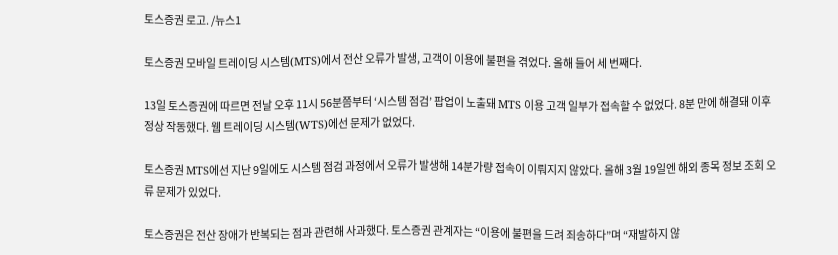토스증권 로고. /뉴스1

토스증권 모바일 트레이딩 시스템(MTS)에서 전산 오류가 발생, 고객이 이용에 불편을 겪었다. 올해 들어 세 번째다.

13일 토스증권에 따르면 전날 오후 11시 56분쯤부터 ‘시스템 점검’ 팝업이 노출돼 MTS 이용 고객 일부가 접속할 수 없었다. 8분 만에 해결돼 이후 정상 작동했다. 웹 트레이딩 시스템(WTS)에선 문제가 없었다.

토스증권 MTS에선 지난 9일에도 시스템 점검 과정에서 오류가 발생해 14분가량 접속이 이뤄지지 않았다. 올해 3월 19일엔 해외 종목 정보 조회 오류 문제가 있었다.

토스증권은 전산 장애가 반복되는 점과 관련해 사과했다. 토스증권 관계자는 “이용에 불편을 드려 죄송하다”며 “재발하지 않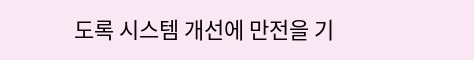도록 시스템 개선에 만전을 기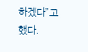하겠다”고 했다.